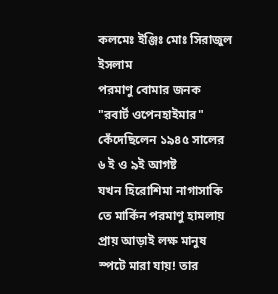কলমেঃ ইঞ্জিঃ মোঃ সিরাজুল ইসলাম
পরমাণু বোমার জনক "রবার্ট ওপেনহাইমার" কেঁদেছিলেন ১৯৪৫ সালের ৬ ই ও ৯ই আগষ্ট
যখন হিরোশিমা নাগাসাকি তে মার্কিন পরমাণু হামলায় প্রায় আড়াই লক্ষ মানুষ স্পটে মারা যায়! তার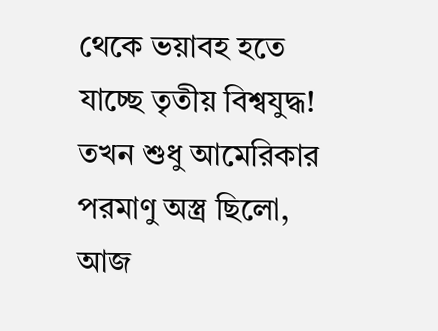থেকে ভয়াবহ হতে যাচ্ছে তৃতীয় বিশ্বযুদ্ধ! তখন শুধু আমেরিকার পরমাণু অস্ত্র ছিলো, আজ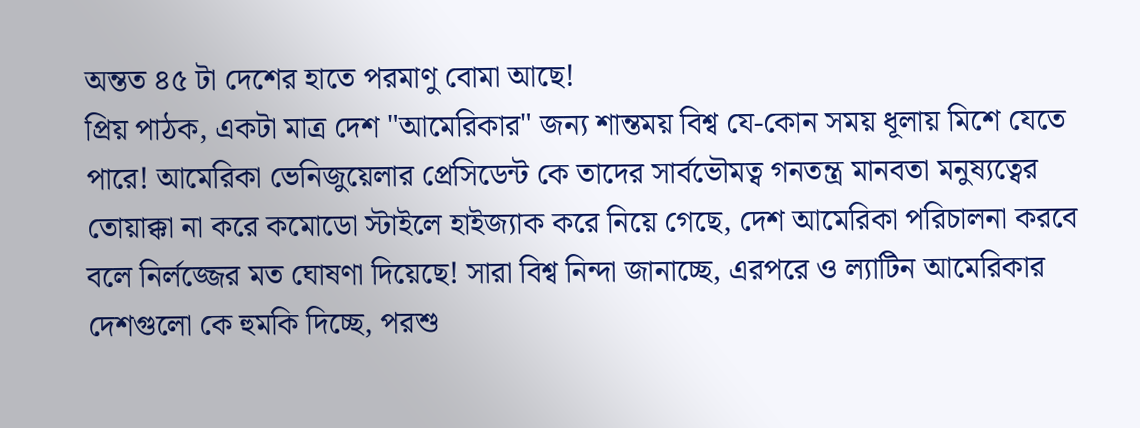অন্তত ৪৫ টা দেশের হাতে পরমাণু বোমা আছে!
প্রিয় পাঠক, একটা মাত্র দেশ "আমেরিকার" জন্য শান্তময় বিশ্ব যে-কোন সময় ধূলায় মিশে যেতে পারে! আমেরিকা ভেনিজুয়েলার প্রেসিডেন্ট কে তাদের সার্বভৌমত্ব গনতন্ত্র মানবতা মনুষ্যত্বের তোয়াক্কা না করে কমোডো স্টাইলে হাইজ্যাক করে নিয়ে গেছে, দেশ আমেরিকা পরিচালনা করবে বলে নির্লজ্জের মত ঘোষণা দিয়েছে! সারা বিশ্ব নিন্দা জানাচ্ছে, এরপরে ও ল্যাটিন আমেরিকার দেশগুলো কে হুমকি দিচ্ছে, পরশু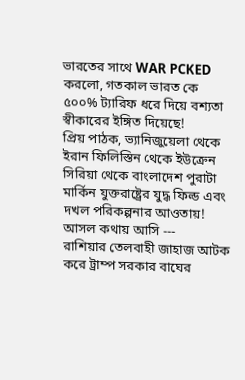ভারতের সাথে WAR PCKED করলো, গতকাল ভারত কে ৫০০% ট্যারিফ ধরে দিয়ে বশ্যতা স্বীকারের ইঙ্গিত দিয়েছে!
প্রিয় পাঠক, ভ্যানিজুয়েলা থেকে ইরান ফিলিস্তিন থেকে ইউক্রেন সিরিয়া থেকে বাংলাদেশ পুরাটা মার্কিন যুক্তরাষ্ট্রের যুদ্ধ ফিল্ড এবং দখল পরিকল্পনার আওতায়!
আসল কথায় আসি ---
রাশিয়ার তেলবাহী জাহাজ আটক করে ট্রাম্প সরকার বাঘের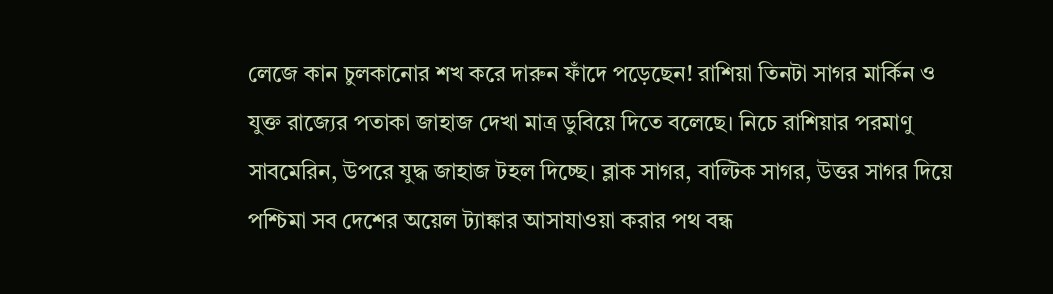লেজে কান চুলকানোর শখ করে দারুন ফাঁদে পড়েছেন! রাশিয়া তিনটা সাগর মার্কিন ও যুক্ত রাজ্যের পতাকা জাহাজ দেখা মাত্র ডুবিয়ে দিতে বলেছে। নিচে রাশিয়ার পরমাণু সাবমেরিন, উপরে যুদ্ধ জাহাজ টহল দিচ্ছে। ব্লাক সাগর, বাল্টিক সাগর, উত্তর সাগর দিয়ে পশ্চিমা সব দেশের অয়েল ট্যাঙ্কার আসাযাওয়া করার পথ বন্ধ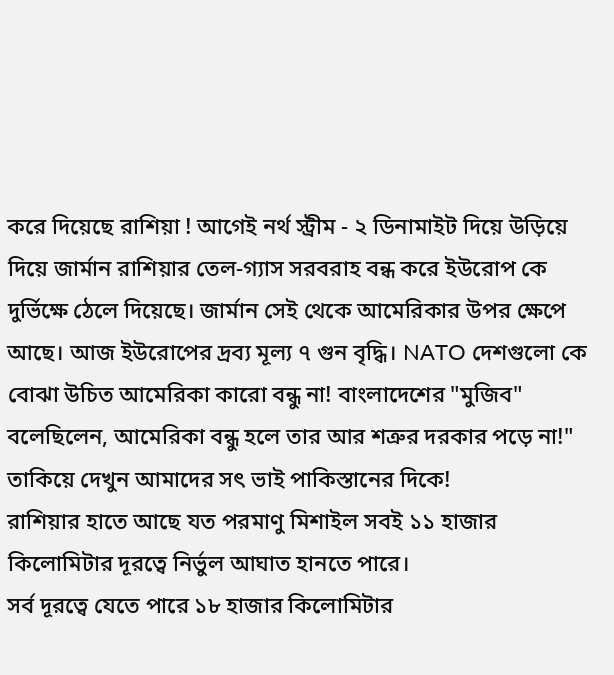করে দিয়েছে রাশিয়া ! আগেই নর্থ স্ট্রীম - ২ ডিনামাইট দিয়ে উড়িয়ে দিয়ে জার্মান রাশিয়ার তেল-গ্যাস সরবরাহ বন্ধ করে ইউরোপ কে দুর্ভিক্ষে ঠেলে দিয়েছে। জার্মান সেই থেকে আমেরিকার উপর ক্ষেপে আছে। আজ ইউরোপের দ্রব্য মূল্য ৭ গুন বৃদ্ধি। NATO দেশগুলো কে বোঝা উচিত আমেরিকা কারো বন্ধু না! বাংলাদেশের "মুজিব" বলেছিলেন, আমেরিকা বন্ধু হলে তার আর শত্রুর দরকার পড়ে না!" তাকিয়ে দেখুন আমাদের সৎ ভাই পাকিস্তানের দিকে!
রাশিয়ার হাতে আছে যত পরমাণু মিশাইল সবই ১১ হাজার কিলোমিটার দূরত্বে নির্ভুল আঘাত হানতে পারে।
সর্ব দূরত্বে যেতে পারে ১৮ হাজার কিলোমিটার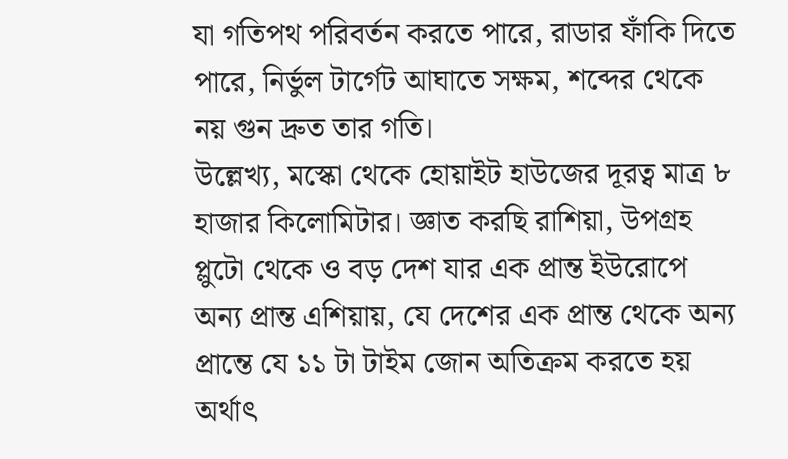যা গতিপথ পরিবর্তন করতে পারে, রাডার ফাঁকি দিতে পারে, নির্ভুল টার্গেট আঘাতে সক্ষম, শব্দের থেকে নয় গুন দ্রুত তার গতি।
উল্লেখ্য, মস্কো থেকে হোয়াইট হাউজের দূরত্ব মাত্র ৮ হাজার কিলোমিটার। জ্ঞাত করছি রাশিয়া, উপগ্রহ প্লুটো থেকে ও বড় দেশ যার এক প্রান্ত ইউরোপে অন্য প্রান্ত এশিয়ায়, যে দেশের এক প্রান্ত থেকে অন্য প্রান্তে যে ১১ টা টাইম জোন অতিক্রম করতে হয় অর্থাৎ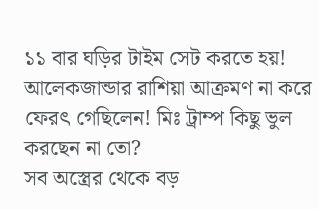১১ বার ঘড়ির টাইম সেট করতে হয়! আলেকজান্ডার রাশিয়া আক্রমণ না করে ফেরৎ গেছিলেন! মিঃ ট্রাম্প কিছু ভুল করছেন না তো?
সব অস্ত্রের থেকে বড়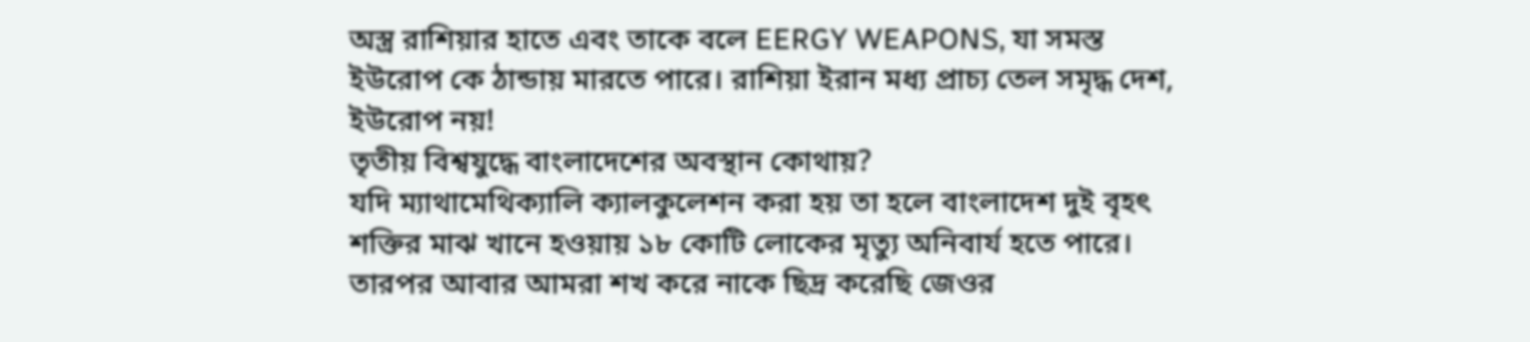অস্ত্র রাশিয়ার হাতে এবং তাকে বলে EERGY WEAPONS, যা সমস্ত ইউরোপ কে ঠান্ডায় মারতে পারে। রাশিয়া ইরান মধ্য প্রাচ্য তেল সমৃদ্ধ দেশ, ইউরোপ নয়!
তৃতীয় বিশ্বযুদ্ধে বাংলাদেশের অবস্থান কোথায়?
যদি ম্যাথামেথিক্যালি ক্যালকুলেশন করা হয় তা হলে বাংলাদেশ দুই বৃহৎ শক্তির মাঝ খানে হওয়ায় ১৮ কোটি লোকের মৃত্যু অনিবার্য হতে পারে। তারপর আবার আমরা শখ করে নাকে ছিদ্র করেছি জেওর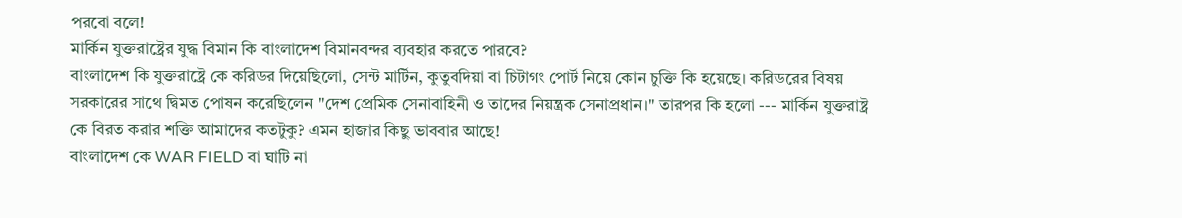পরবো বলে!
মার্কিন যুক্তরাষ্ট্রের যুদ্ধ বিমান কি বাংলাদেশ বিমানবন্দর ব্যবহার করতে পারবে?
বাংলাদেশ কি যুক্তরাষ্ট্রে কে করিডর দিয়েছিলো, সেন্ট মার্টিন, কুতুবদিয়া বা চিটাগং পোর্ট নিয়ে কোন চুক্তি কি হয়েছে। করিডরের বিষয় সরকারের সাথে দ্বিমত পোষন করেছিলেন "দেশ প্রেমিক সেনাবাহিনী ও তাদের নিয়ন্ত্রক সেনাপ্রধান।" তারপর কি হলো --- মার্কিন যুক্তরাষ্ট্র কে বিরত করার শক্তি আমাদের কতটুকু? এমন হাজার কিছু ভাববার আছে!
বাংলাদেশ কে WAR FIELD বা ঘাটি না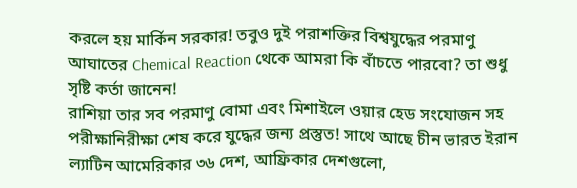করলে হয় মার্কিন সরকার! তবুও দুই পরাশক্তির বিশ্বযুদ্ধের পরমাণু আঘাতের Chemical Reaction থেকে আমরা কি বাঁচতে পারবো? তা শুধু সৃষ্টি কর্তা জানেন!
রাশিয়া তার সব পরমাণু বোমা এবং মিশাইলে ওয়ার হেড সংযোজন সহ পরীক্ষানিরীক্ষা শেষ করে যুদ্ধের জন্য প্রস্তুত! সাথে আছে চীন ভারত ইরান ল্যাটিন আমেরিকার ৩৬ দেশ, আফ্রিকার দেশগুলো,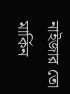নাইজার তো মার্কিন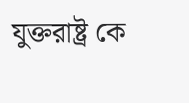যুক্তরাষ্ট্র কে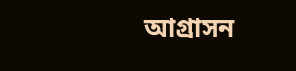আগ্রাসন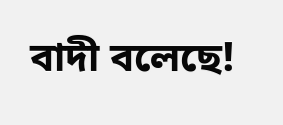বাদী বলেছে!